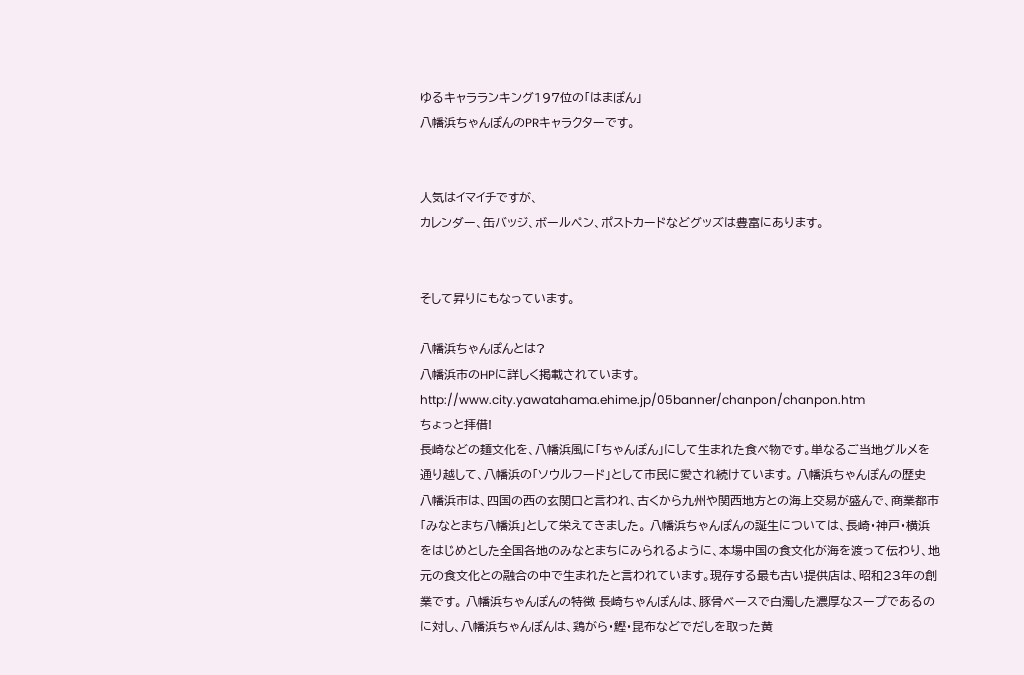ゆるキャラランキング197位の「はまぽん」
八幡浜ちゃんぽんのPRキャラクターです。


人気はイマイチですが、
カレンダー、缶バッジ、ボールペン、ポストカードなどグッズは豊富にあります。


そして昇りにもなっています。

八幡浜ちゃんぽんとは?
八幡浜市のHPに詳しく掲載されています。http://www.city.yawatahama.ehime.jp/05banner/chanpon/chanpon.htm
ちょっと拝借!
長崎などの麺文化を、八幡浜風に「ちゃんぽん」にして生まれた食べ物です。単なるご当地グルメを通り越して、八幡浜の「ソウルフード」として市民に愛され続けています。 八幡浜ちゃんぽんの歴史 八幡浜市は、四国の西の玄関口と言われ、古くから九州や関西地方との海上交易が盛んで、商業都市「みなとまち八幡浜」として栄えてきました。 八幡浜ちゃんぽんの誕生については、長崎・神戸・横浜をはじめとした全国各地のみなとまちにみられるように、本場中国の食文化が海を渡って伝わり、地元の食文化との融合の中で生まれたと言われています。現存する最も古い提供店は、昭和23年の創業です。 八幡浜ちゃんぽんの特徴 長崎ちゃんぽんは、豚骨ベースで白濁した濃厚なスープであるのに対し、八幡浜ちゃんぽんは、鶏がら・鰹・昆布などでだしを取った黄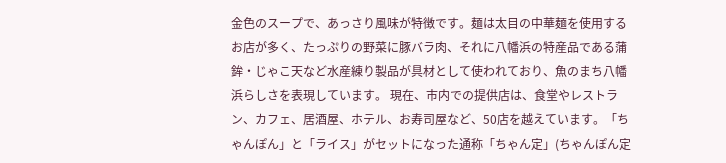金色のスープで、あっさり風味が特徴です。麺は太目の中華麺を使用するお店が多く、たっぷりの野菜に豚バラ肉、それに八幡浜の特産品である蒲鉾・じゃこ天など水産練り製品が具材として使われており、魚のまち八幡浜らしさを表現しています。 現在、市内での提供店は、食堂やレストラン、カフェ、居酒屋、ホテル、お寿司屋など、50店を越えています。「ちゃんぽん」と「ライス」がセットになった通称「ちゃん定」(ちゃんぽん定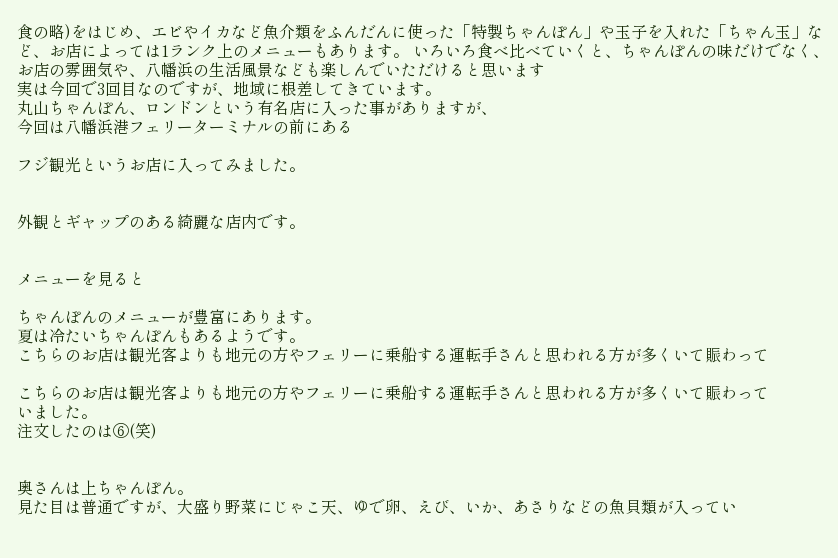食の略)をはじめ、エビやイカなど魚介類をふんだんに使った「特製ちゃんぽん」や玉子を入れた「ちゃん玉」など、お店によっては1ランク上のメニューもあります。 いろいろ食べ比べていくと、ちゃんぽんの味だけでなく、お店の雰囲気や、八幡浜の生活風景なども楽しんでいただけると思います
実は今回で3回目なのですが、地域に根差してきています。
丸山ちゃんぽん、ロンドンという有名店に入った事がありますが、
今回は八幡浜港フェリーターミナルの前にある

フジ観光というお店に入ってみました。


外観とギャップのある綺麗な店内です。


メニューを見ると

ちゃんぽんのメニューが豊富にあります。
夏は冷たいちゃんぽんもあるようです。
こちらのお店は観光客よりも地元の方やフェリーに乗船する運転手さんと思われる方が多くいて賑わって

こちらのお店は観光客よりも地元の方やフェリーに乗船する運転手さんと思われる方が多くいて賑わって
いました。
注文したのは⑥(笑)


奥さんは上ちゃんぽん。
見た目は普通ですが、大盛り野菜にじゃこ天、ゆで卵、えび、いか、あさりなどの魚貝類が入ってい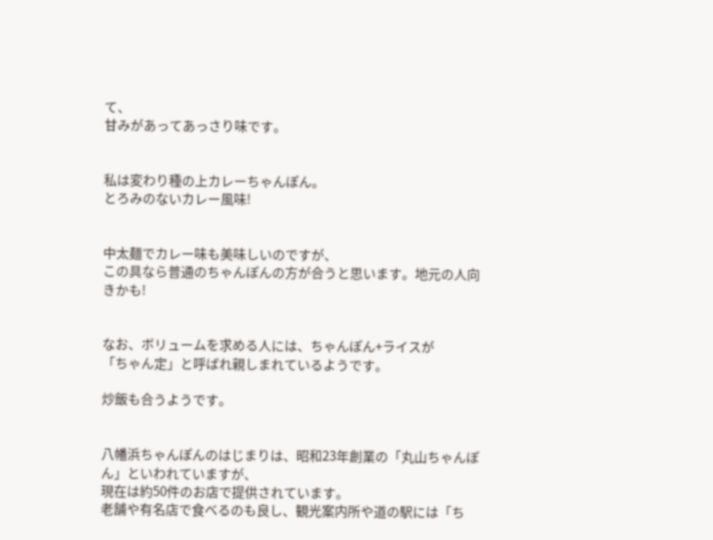て、
甘みがあってあっさり味です。


私は変わり種の上カレーちゃんぽん。
とろみのないカレー風味!


中太麺でカレー味も美味しいのですが、
この具なら普通のちゃんぽんの方が合うと思います。地元の人向きかも!


なお、ボリュームを求める人には、ちゃんぽん+ライスが
「ちゃん定」と呼ばれ親しまれているようです。

炒飯も合うようです。


八幡浜ちゃんぽんのはじまりは、昭和23年創業の「丸山ちゃんぽん」といわれていますが、
現在は約50件のお店で提供されています。
老舗や有名店で食べるのも良し、観光案内所や道の駅には「ち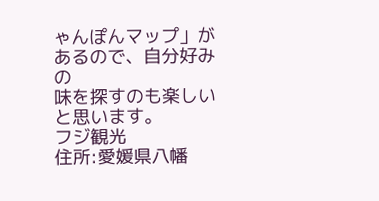ゃんぽんマップ」があるので、自分好みの
味を探すのも楽しいと思います。
フジ観光
住所:愛媛県八幡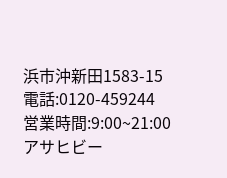浜市沖新田1583-15
電話:0120-459244
営業時間:9:00~21:00
アサヒビー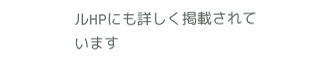ルHPにも詳しく掲載されています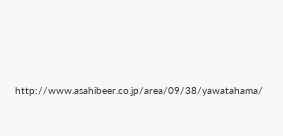http://www.asahibeer.co.jp/area/09/38/yawatahama/